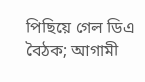পিছিয়ে গেল ডিএ বৈঠক; আগামী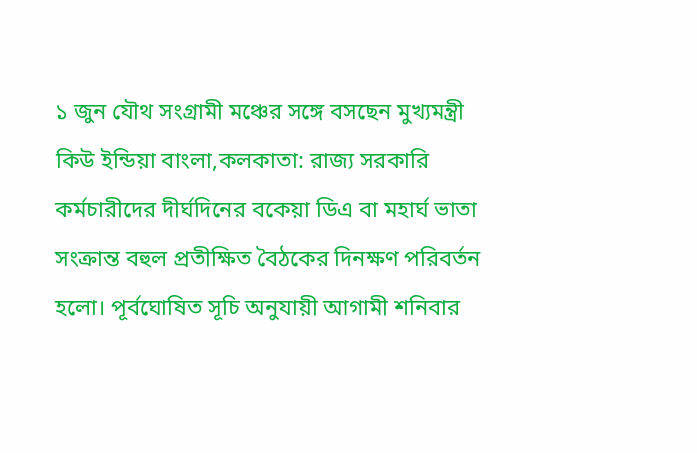১ জুন যৌথ সংগ্রামী মঞ্চের সঙ্গে বসছেন মুখ্যমন্ত্রী
কিউ ইন্ডিয়া বাংলা,কলকাতা: রাজ্য সরকারি কর্মচারীদের দীর্ঘদিনের বকেয়া ডিএ বা মহার্ঘ ভাতা সংক্রান্ত বহুল প্রতীক্ষিত বৈঠকের দিনক্ষণ পরিবর্তন হলো। পূর্বঘোষিত সূচি অনুযায়ী আগামী শনিবার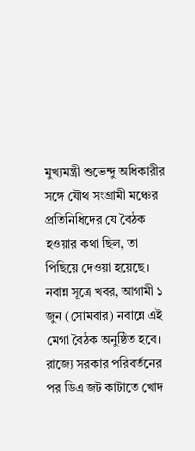মুখ্যমন্ত্রী শুভেন্দু অধিকারীর সঙ্গে যৌথ সংগ্রামী মঞ্চের প্রতিনিধিদের যে বৈঠক হওয়ার কথা ছিল, তা পিছিয়ে দেওয়া হয়েছে। নবান্ন সূত্রে খবর, আগামী ১ জুন (সোমবার) নবান্নে এই মেগা বৈঠক অনুষ্ঠিত হবে। রাজ্যে সরকার পরিবর্তনের পর ডিএ জট কাটাতে খোদ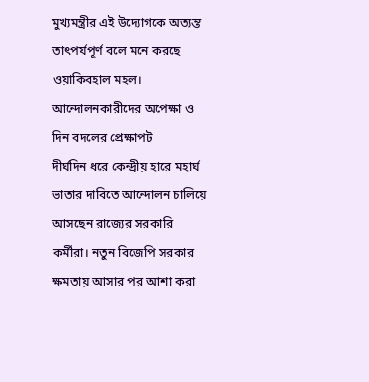মুখ্যমন্ত্রীর এই উদ্যোগকে অত্যন্ত তাৎপর্যপূর্ণ বলে মনে করছে ওয়াকিবহাল মহল।
আন্দোলনকারীদের অপেক্ষা ও দিন বদলের প্রেক্ষাপট
দীর্ঘদিন ধরে কেন্দ্রীয় হারে মহার্ঘ ভাতার দাবিতে আন্দোলন চালিয়ে আসছেন রাজ্যের সরকারি কর্মীরা। নতুন বিজেপি সরকার ক্ষমতায় আসার পর আশা করা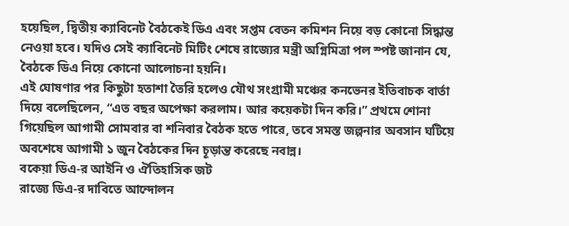হয়েছিল, দ্বিতীয় ক্যাবিনেট বৈঠকেই ডিএ এবং সপ্তম বেতন কমিশন নিয়ে বড় কোনো সিদ্ধান্ত নেওয়া হবে। যদিও সেই ক্যাবিনেট মিটিং শেষে রাজ্যের মন্ত্রী অগ্নিমিত্রা পল স্পষ্ট জানান যে, বৈঠকে ডিএ নিয়ে কোনো আলোচনা হয়নি।
এই ঘোষণার পর কিছুটা হতাশা তৈরি হলেও যৌথ সংগ্রামী মঞ্চের কনভেনর ইতিবাচক বার্তা দিয়ে বলেছিলেন, “এত বছর অপেক্ষা করলাম। আর কয়েকটা দিন করি।” প্রথমে শোনা গিয়েছিল আগামী সোমবার বা শনিবার বৈঠক হতে পারে, তবে সমস্ত জল্পনার অবসান ঘটিয়ে অবশেষে আগামী ১ জুন বৈঠকের দিন চূড়ান্ত করেছে নবান্ন।
বকেয়া ডিএ-র আইনি ও ঐতিহাসিক জট
রাজ্যে ডিএ-র দাবিতে আন্দোলন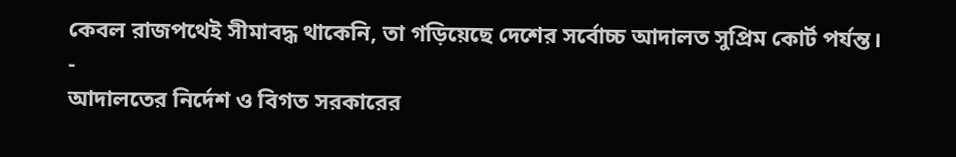কেবল রাজপথেই সীমাবদ্ধ থাকেনি, তা গড়িয়েছে দেশের সর্বোচ্চ আদালত সুপ্রিম কোর্ট পর্যন্ত।
-
আদালতের নির্দেশ ও বিগত সরকারের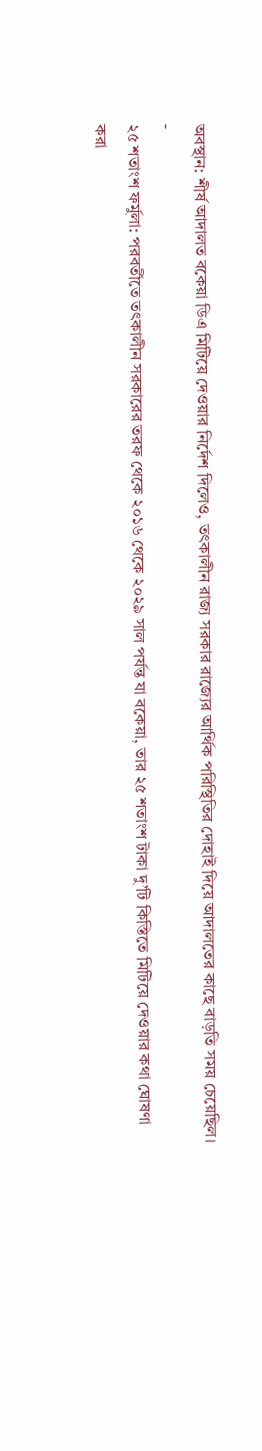অবস্থান: শীর্ষ আদালত বকেয়া ডিএ মিটিয়ে দেওয়ার নির্দেশ দিলেও, তৎকালীন রাজ্য সরকার রাজ্যের আর্থিক পরিস্থিতির দোহাই দিয়ে আদালতের কাছে বাড়তি সময় চেয়েছিল।
-
২৫ শতাংশ ফর্মুলা: পরবর্তীতে তৎকালীন সরকারের তরফ থেকে ২০১৬ থেকে ২০২৯ সাল পর্যন্ত যা বকেয়া, তার ২৫ শতাংশ টাকা দু’টি কিস্তিতে মিটিয়ে দেওয়ার কথা ঘোষণা করা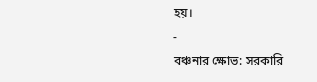হয়।
-
বঞ্চনার ক্ষোভ: সরকারি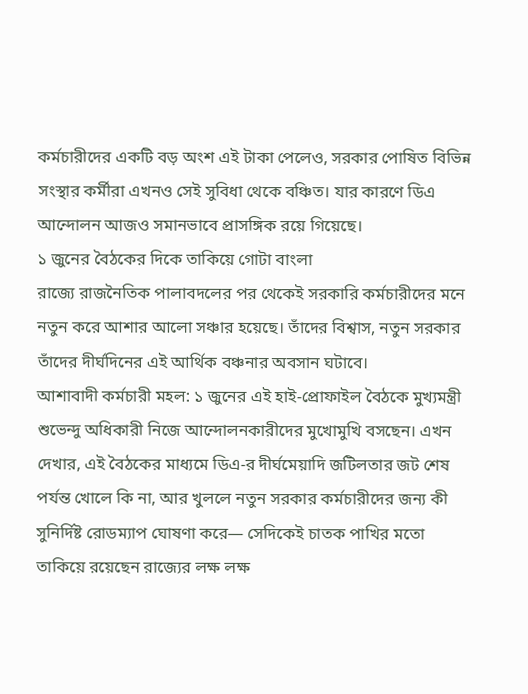কর্মচারীদের একটি বড় অংশ এই টাকা পেলেও, সরকার পোষিত বিভিন্ন সংস্থার কর্মীরা এখনও সেই সুবিধা থেকে বঞ্চিত। যার কারণে ডিএ আন্দোলন আজও সমানভাবে প্রাসঙ্গিক রয়ে গিয়েছে।
১ জুনের বৈঠকের দিকে তাকিয়ে গোটা বাংলা
রাজ্যে রাজনৈতিক পালাবদলের পর থেকেই সরকারি কর্মচারীদের মনে নতুন করে আশার আলো সঞ্চার হয়েছে। তাঁদের বিশ্বাস, নতুন সরকার তাঁদের দীর্ঘদিনের এই আর্থিক বঞ্চনার অবসান ঘটাবে।
আশাবাদী কর্মচারী মহল: ১ জুনের এই হাই-প্রোফাইল বৈঠকে মুখ্যমন্ত্রী শুভেন্দু অধিকারী নিজে আন্দোলনকারীদের মুখোমুখি বসছেন। এখন দেখার, এই বৈঠকের মাধ্যমে ডিএ-র দীর্ঘমেয়াদি জটিলতার জট শেষ পর্যন্ত খোলে কি না, আর খুললে নতুন সরকার কর্মচারীদের জন্য কী সুনির্দিষ্ট রোডম্যাপ ঘোষণা করে— সেদিকেই চাতক পাখির মতো তাকিয়ে রয়েছেন রাজ্যের লক্ষ লক্ষ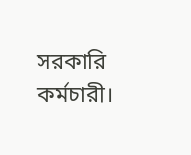সরকারি কর্মচারী।